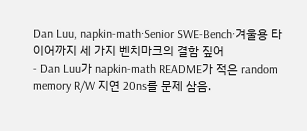Dan Luu, napkin-math·Senior SWE-Bench·겨울용 타이어까지 세 가지 벤치마크의 결함 짚어
- Dan Luu가 napkin-math README가 적은 random memory R/W 지연 20ns를 문제 삼음.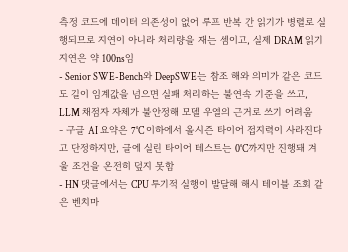측정 코드에 데이터 의존성이 없어 루프 반복 간 읽기가 병렬로 실행되므로 지연이 아니라 처리량을 재는 셈이고, 실제 DRAM 읽기 지연은 약 100ns임
- Senior SWE-Bench와 DeepSWE는 참조 해와 의미가 같은 코드도 길이 임계값을 넘으면 실패 처리하는 불연속 기준을 쓰고, LLM 채점자 자체가 불안정해 모델 우열의 근거로 쓰기 어려움
- 구글 AI 요약은 7°C 이하에서 올시즌 타이어 접지력이 사라진다고 단정하지만, 글에 실린 타이어 테스트는 0°C까지만 진행돼 겨울 조건을 온전히 덮지 못함
- HN 댓글에서는 CPU 투기적 실행이 발달해 해시 테이블 조회 같은 벤치마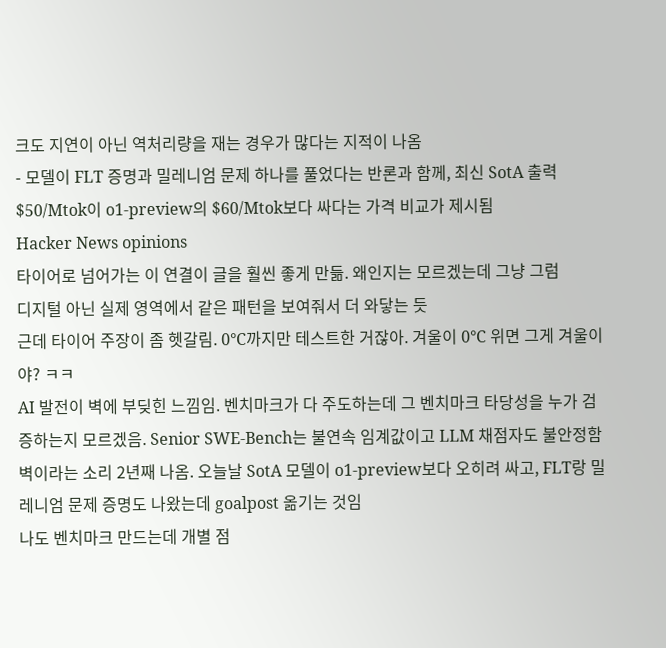크도 지연이 아닌 역처리량을 재는 경우가 많다는 지적이 나옴
- 모델이 FLT 증명과 밀레니엄 문제 하나를 풀었다는 반론과 함께, 최신 SotA 출력 $50/Mtok이 o1-preview의 $60/Mtok보다 싸다는 가격 비교가 제시됨
Hacker News opinions
타이어로 넘어가는 이 연결이 글을 훨씬 좋게 만듦. 왜인지는 모르겠는데 그냥 그럼
디지털 아닌 실제 영역에서 같은 패턴을 보여줘서 더 와닿는 듯
근데 타이어 주장이 좀 헷갈림. 0°C까지만 테스트한 거잖아. 겨울이 0°C 위면 그게 겨울이야? ㅋㅋ
AI 발전이 벽에 부딪힌 느낌임. 벤치마크가 다 주도하는데 그 벤치마크 타당성을 누가 검증하는지 모르겠음. Senior SWE-Bench는 불연속 임계값이고 LLM 채점자도 불안정함
벽이라는 소리 2년째 나옴. 오늘날 SotA 모델이 o1-preview보다 오히려 싸고, FLT랑 밀레니엄 문제 증명도 나왔는데 goalpost 옮기는 것임
나도 벤치마크 만드는데 개별 점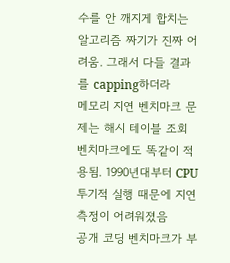수를 안 깨지게 합치는 알고리즘 짜기가 진짜 어려움. 그래서 다들 결과를 capping하더라
메모리 지연 벤치마크 문제는 해시 테이블 조회 벤치마크에도 똑같이 적용됨. 1990년대부터 CPU 투기적 실행 때문에 지연 측정이 어려워졌음
공개 코딩 벤치마크가 부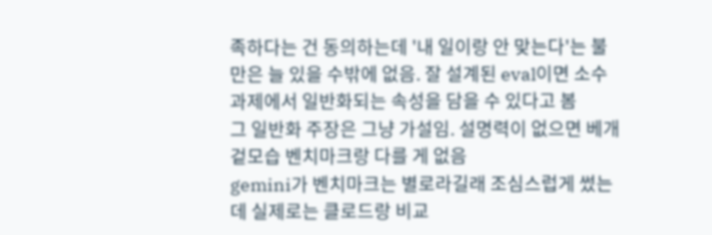족하다는 건 동의하는데 '내 일이랑 안 맞는다'는 불만은 늘 있을 수밖에 없음. 잘 설계된 eval이면 소수 과제에서 일반화되는 속성을 담을 수 있다고 봄
그 일반화 주장은 그냥 가설임. 설명력이 없으면 베개 겉모습 벤치마크랑 다를 게 없음
gemini가 벤치마크는 별로라길래 조심스럽게 썼는데 실제로는 클로드랑 비교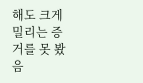해도 크게 밀리는 증거를 못 봤음